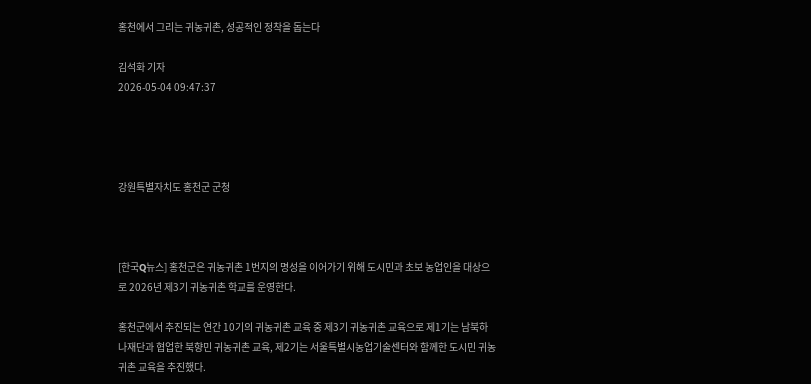홍천에서 그리는 귀농귀촌, 성공적인 정착을 돕는다

김석화 기자
2026-05-04 09:47:37




강원특별자치도 홍천군 군청



[한국Q뉴스] 홍천군은 귀농귀촌 1번지의 명성을 이어가기 위해 도시민과 초보 농업인을 대상으로 2026년 제3기 귀농귀촌 학교를 운영한다.

홍천군에서 추진되는 연간 10기의 귀농귀촌 교육 중 제3기 귀농귀촌 교육으로 제1기는 남북하나재단과 협업한 북향민 귀농귀촌 교육, 제2기는 서울특별시농업기술센터와 함께한 도시민 귀농귀촌 교육을 추진했다.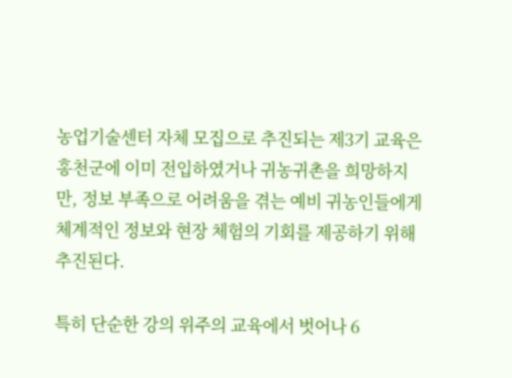농업기술센터 자체 모집으로 추진되는 제3기 교육은 홍천군에 이미 전입하였거나 귀농귀촌을 희망하지만, 정보 부족으로 어려움을 겪는 예비 귀농인들에게 체계적인 정보와 현장 체험의 기회를 제공하기 위해 추진된다.

특히 단순한 강의 위주의 교육에서 벗어나 6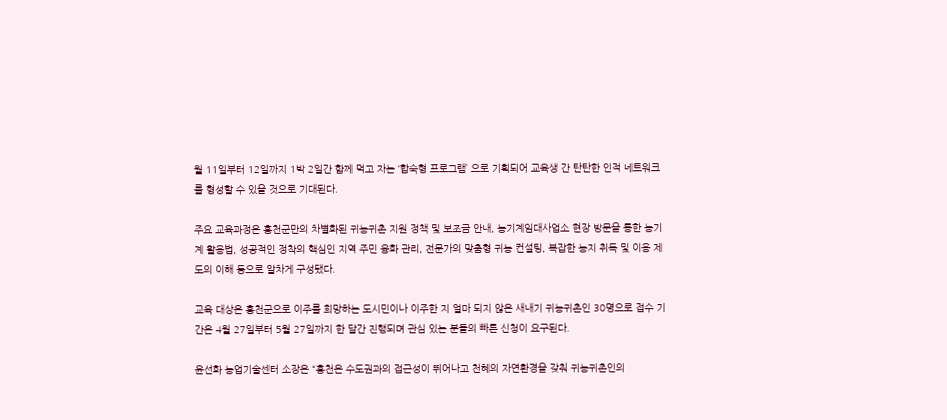월 11일부터 12일까지 1박 2일간 함께 먹고 자는 ‘합숙형 프로그램’ 으로 기획되어 교육생 간 탄탄한 인적 네트워크를 형성할 수 있을 것으로 기대된다.

주요 교육과정은 홍천군만의 차별화된 귀농귀촌 지원 정책 및 보조금 안내, 농기계임대사업소 현장 방문을 통한 농기계 활용법, 성공적인 정착의 핵심인 지역 주민 융화 관리, 전문가의 맞춤형 귀농 컨설팅, 복잡한 농지 취득 및 이용 제도의 이해 등으로 알차게 구성됐다.

교육 대상은 홍천군으로 이주를 희망하는 도시민이나 이주한 지 얼마 되지 않은 새내기 귀농귀촌인 30명으로 접수 기간은 4월 27일부터 5월 27일까지 한 달간 진행되며 관심 있는 분들의 빠른 신청이 요구된다.

윤선화 농업기술센터 소장은 “홍천은 수도권과의 접근성이 뛰어나고 천혜의 자연환경을 갖춰 귀농귀촌인의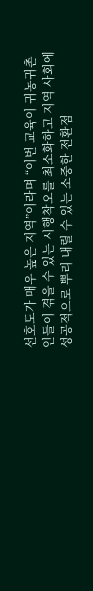선호도가 매우 높은 지역”이라며 “이번 교육이 귀농귀촌인들이 겪을 수 있는 시행착오를 최소화하고 지역 사회에 성공적으로 뿌리 내릴 수 있는 소중한 전환점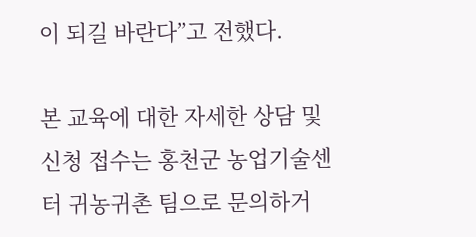이 되길 바란다”고 전했다.

본 교육에 대한 자세한 상담 및 신청 접수는 홍천군 농업기술센터 귀농귀촌 팀으로 문의하거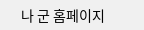나 군 홈페이지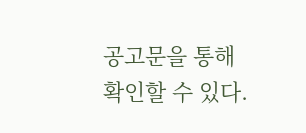공고문을 통해 확인할 수 있다.